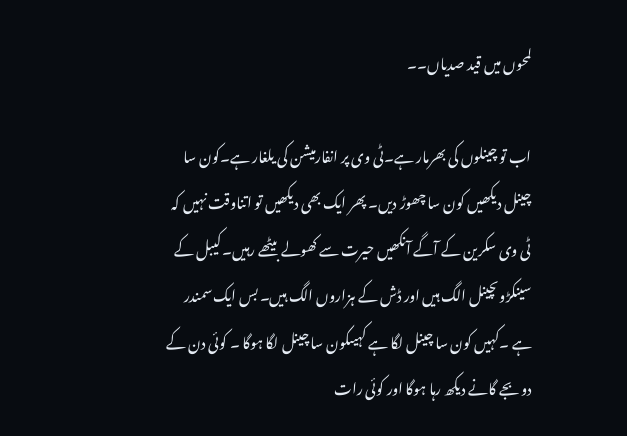لمحوں میں قید صدیاں۔۔

اب تو چینلوں کی بھرمار ہے۔ٹی وی پر انفارمیشن کی یلغار ہے۔کون سا چینل دیکھیں کون سا چھوڑ دیں۔ پھر ایک بھی دیکھیں تو اتناوقت نہیں کہ ٹی وی سکرین کے آگے آنکھیں حیرت سے کھولے بیٹھے رہیں۔ کیبل کے سینکڑوںچینل الگ ہیں اور ڈش کے ہزاروں الگ ہیں۔ بس ایک سمندر ہے ۔کہیں کون سا چینل لگا ہے کہیںکون سا چینل لگا ہوگا ۔ کوئی دن کے دو بجے گانے دیکھ رہا ہوگا اور کوئی رات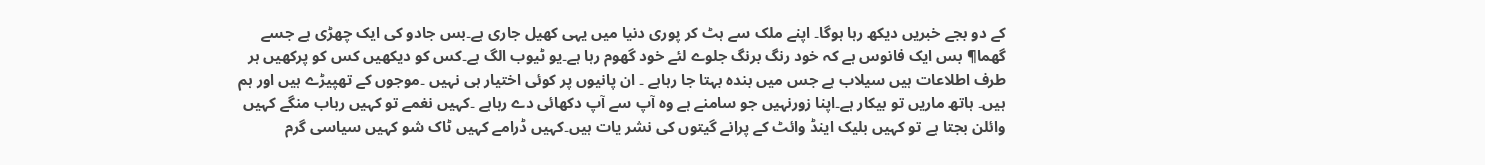کے دو بجے خبریں دیکھ رہا ہوگا۔ اپنے ملک سے ہٹ کر پوری دنیا میں یہی کھیل جاری ہے۔بس جادو کی ایک چھڑی ہے جسے گھما¶ بس ایک فانوس ہے کہ خود رنگ برنگ جلوے لئے خود گھوم رہا ہے۔یو ٹیوب الگ ہے۔کس کو دیکھیں کس کو پرکھیں ہر طرف اطلاعات ہیں سیلاب ہے جس میں بندہ بہتا جا رہاہے ۔ ان پانیوں پر کوئی اختیار ہی نہیں ۔موجوں کے تھپیڑے ہیں اور ہم ہیں۔ ہاتھ ماریں تو بیکار ہے۔اپنا زورنہیں جو سامنے ہے وہ آپ سے آپ دکھائی دے رہاہے ۔کہیں نغمے تو کہیں رباب منگے کہیں وائلن بجتا ہے تو کہیں بلیک اینڈ وائٹ کے پرانے گیتوں کی نشر یات ہیں۔کہیں ڈرامے کہیں ٹاک شو کہیں سیاسی گرم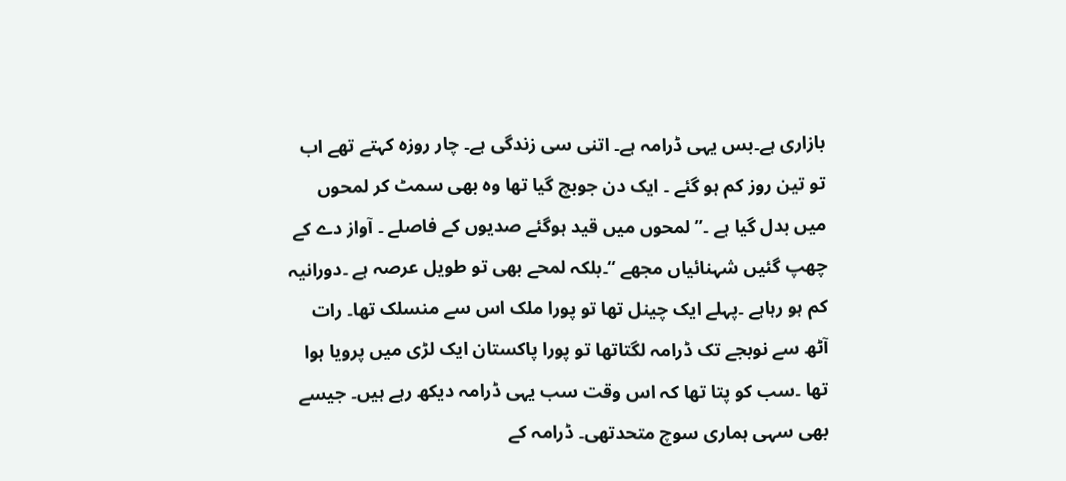بازاری ہے۔بس یہی ڈرامہ ہے۔ اتنی سی زندگی ہے۔ چار روزہ کہتے تھے اب تو تین روز کم ہو گئے ۔ ایک دن جوبچ گیا تھا وہ بھی سمٹ کر لمحوں میں بدل گیا ہے ۔” لمحوں میں قید ہوگئے صدیوں کے فاصلے ۔ آواز دے کے چھپ گئیں شہنائیاں مجھے “۔بلکہ لمحے بھی تو طویل عرصہ ہے ۔دورانیہ کم ہو رہاہے ۔پہلے ایک چینل تھا تو پورا ملک اس سے منسلک تھا۔ رات آٹھ سے نوبجے تک ڈرامہ لگتاتھا تو پورا پاکستان ایک لڑی میں پرویا ہوا تھا ۔سب کو پتا تھا کہ اس وقت سب یہی ڈرامہ دیکھ رہے ہیں۔ جیسے بھی سہی ہماری سوچ متحدتھی۔ ڈرامہ کے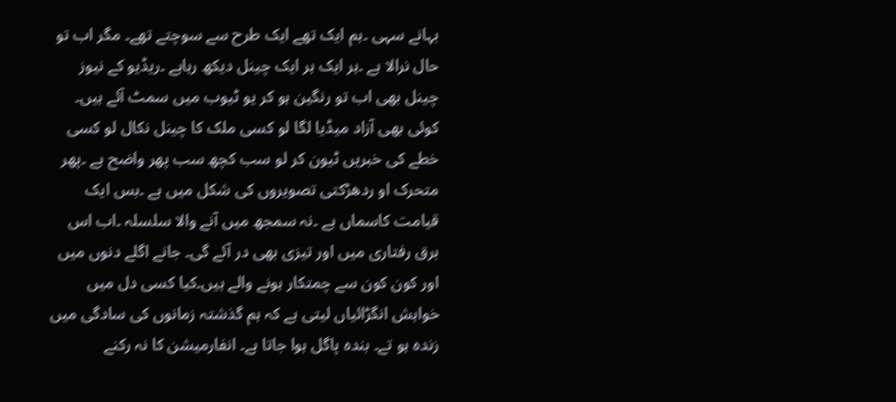بہانے سہی ۔ہم ایک تھے ایک طرح سے سوچتے تھے۔ مگر اب تو حال نرالا ہے ۔ہر ایک ہر ایک چینل دیکھ رہاہے ۔ریڈیو کے نیوز چینل بھی اب تو رنگین ہو کر یو ٹیوب میں سمٹ آئے ہیں۔ کوئی بھی آزاد میڈیا لگا لو کسی ملک کا چینل نکال لو کسی خطے کی خبریں ٹیون کر لو سب کچھ سب پھر واضح ہے ۔پھر متحرک او ردھڑکتی تصویروں کی شکل میں ہے ۔بس ایک قیامت کاسماں ہے ۔نہ سمجھ میں آنے والا سلسلہ ۔اب اس برق رفتاری میں اور تیزی بھی در آئے گی۔ جانے اگلے دنوں میں اور کون کون سے چمتکار ہونے والے ہیں۔کیا کسی دل میں خواہش انگڑائیاں لیتی ہے کہ ہم گذشتہ زمانوں کی سادگی میں زندہ ہو تے۔ بندہ پاگل ہوا جاتا ہے۔ انفارمیشن کا نہ رکنے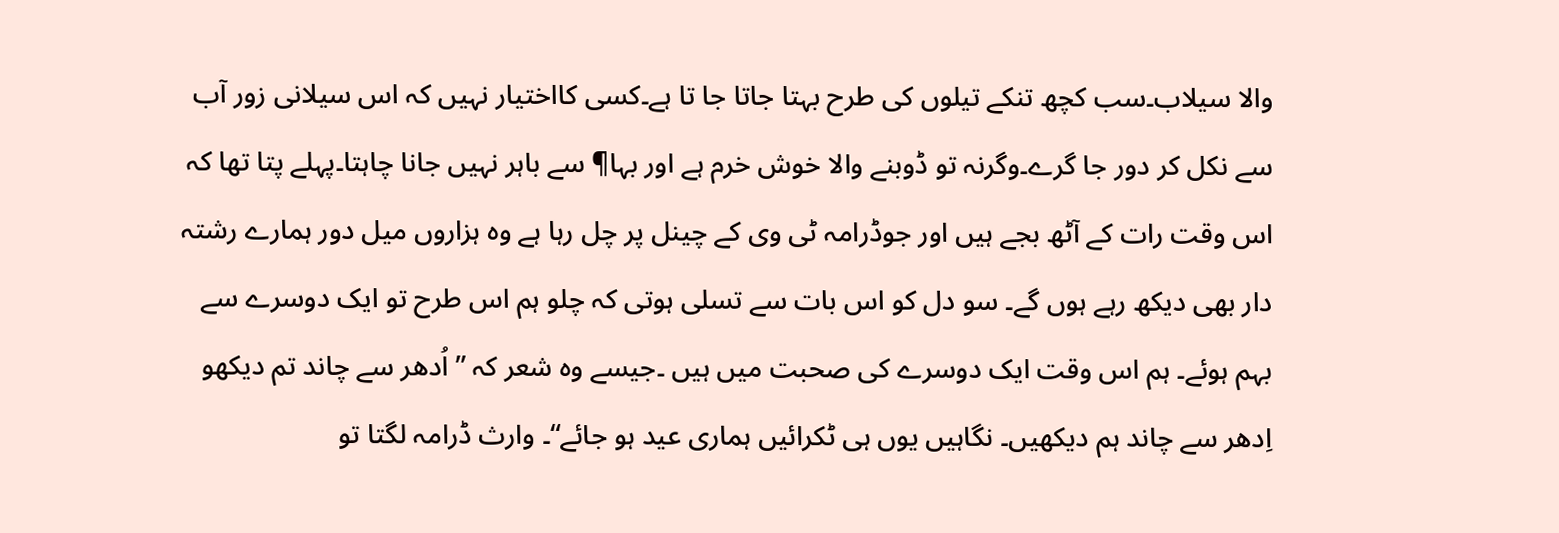والا سیلاب۔سب کچھ تنکے تیلوں کی طرح بہتا جاتا جا تا ہے۔کسی کااختیار نہیں کہ اس سیلانی زور آب سے نکل کر دور جا گرے۔وگرنہ تو ڈوبنے والا خوش خرم ہے اور بہا¶ سے باہر نہیں جانا چاہتا۔پہلے پتا تھا کہ اس وقت رات کے آٹھ بجے ہیں اور جوڈرامہ ٹی وی کے چینل پر چل رہا ہے وہ ہزاروں میل دور ہمارے رشتہ دار بھی دیکھ رہے ہوں گے۔ سو دل کو اس بات سے تسلی ہوتی کہ چلو ہم اس طرح تو ایک دوسرے سے بہم ہوئے۔ ہم اس وقت ایک دوسرے کی صحبت میں ہیں ۔جیسے وہ شعر کہ ” اُدھر سے چاند تم دیکھو اِدھر سے چاند ہم دیکھیں۔ نگاہیں یوں ہی ٹکرائیں ہماری عید ہو جائے“۔ وارث ڈرامہ لگتا تو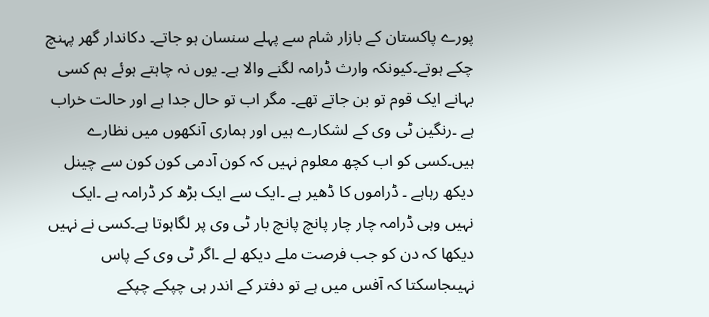پورے پاکستان کے بازار شام سے پہلے سنسان ہو جاتے۔ دکاندار گھر پہنچ چکے ہوتے۔کیونکہ وارث ڈرامہ لگنے والا ہے۔ یوں نہ چاہتے ہوئے ہم کسی بہانے ایک قوم تو بن جاتے تھے۔ مگر اب تو حال جدا ہے اور حالت خراب ہے ۔رنگین ٹی وی کے لشکارے ہیں اور ہماری آنکھوں میں نظارے ہیں۔کسی کو اب کچھ معلوم نہیں کہ کون آدمی کون کون سے چینل دیکھ رہاہے ۔ ڈراموں کا ڈھیر ہے ۔ایک سے ایک بڑھ کر ڈرامہ ہے ۔ایک نہیں وہی ڈرامہ چار چار پانچ پانچ بار ٹی وی پر لگاہوتا ہے۔کسی نے نہیں دیکھا کہ دن کو جب فرصت ملے دیکھ لے ۔اگر ٹی وی کے پاس نہیںجاسکتا کہ آفس میں ہے تو دفتر کے اندر ہی چپکے چپکے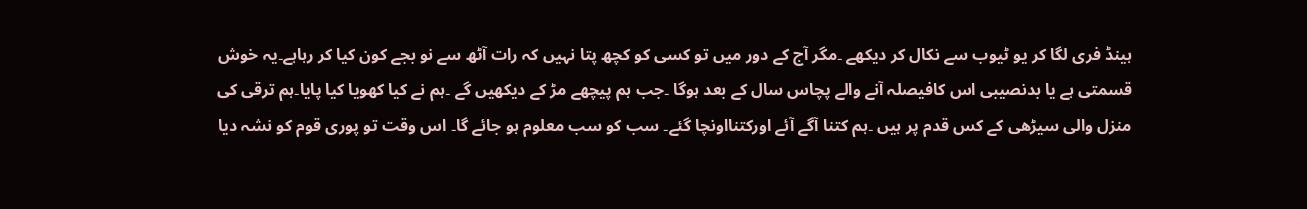ہینڈ فری لگا کر یو ٹیوب سے نکال کر دیکھے ۔مگر آج کے دور میں تو کسی کو کچھ پتا نہیں کہ رات آٹھ سے نو بجے کون کیا کر رہاہے۔یہ خوش قسمتی ہے یا بدنصیبی اس کافیصلہ آنے والے پچاس سال کے بعد ہوگا ۔جب ہم پیچھے مڑ کے دیکھیں گے ۔ہم نے کیا کھویا کیا پایا۔ہم ترقی کی منزل والی سیڑھی کے کس قدم پر ہیں ۔ہم کتنا آگے آئے اورکتنااونچا گئے۔ سب کو سب معلوم ہو جائے گا۔ اس وقت تو پوری قوم کو نشہ دیا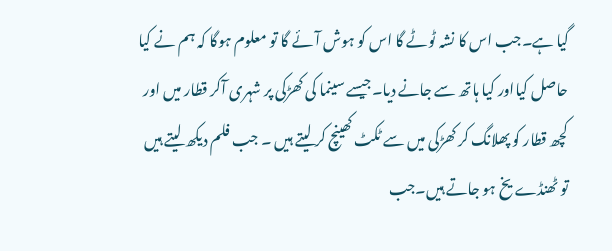گیا ہے۔جب اس کا نشہ ٹوٹے گا اس کو ہوش آئے گا تو معلوم ہوگا کہ ہم نے کیا حاصل کیااور کیا ہاتھ سے جانے دیا۔جیسے سینما کی کھڑکی پر شہری آکر قطار میں اور کچھ قطار کو پھلانگ کر کھڑکی میں سے ٹکٹ کھینچ کر لیتے ہیں ۔ جب فلم دیکھ لیتے ہیں تو ٹھنڈے یخ ہو جاتے ہیں۔جب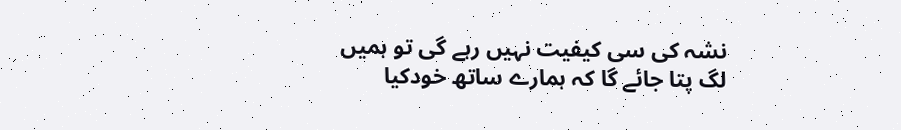نشہ کی سی کیفیت نہیں رہے گی تو ہمیں لگ پتا جائے گا کہ ہمارے ساتھ خودکیا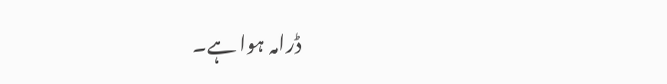ڈرامہ ہوا ہے۔